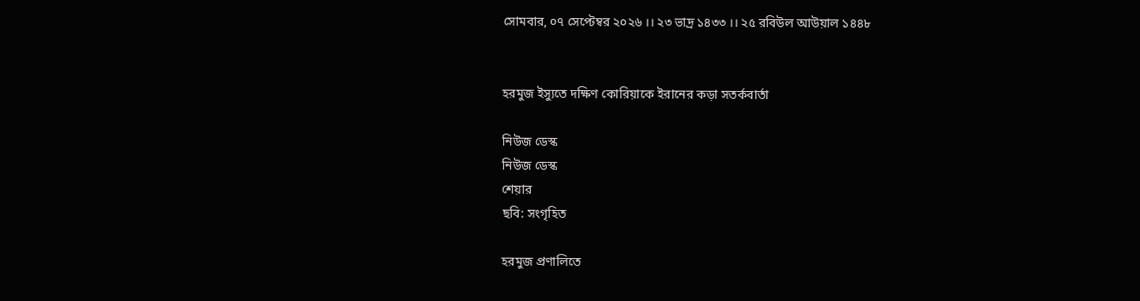সোমবার, ০৭ সেপ্টেম্বর ২০২৬ ।। ২৩ ভাদ্র ১৪৩৩ ।। ২৫ রবিউল আউয়াল ১৪৪৮


হরমুজ ইস্যুতে দক্ষিণ কোরিয়াকে ইরানের কড়া সতর্কবার্তা

নিউজ ডেস্ক
নিউজ ডেস্ক
শেয়ার
ছবি: সংগৃহিত

হরমুজ প্রণালিতে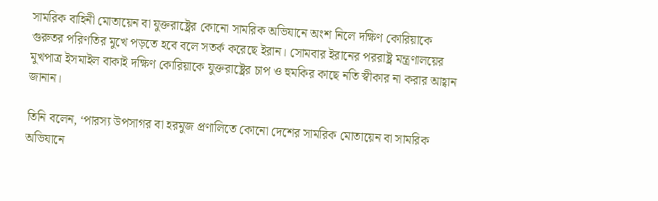সামরিক বাহিনী মোতায়েন বা যুক্তরাষ্ট্রের কোনো সামরিক অভিযানে অংশ নিলে দক্ষিণ কোরিয়াকে গুরুতর পরিণতির মুখে পড়তে হবে বলে সতর্ক করেছে ইরান। সোমবার ইরানের পররাষ্ট্র মন্ত্রণালয়ের মুখপাত্র ইসমাইল বাকাই দক্ষিণ কোরিয়াকে যুক্তরাষ্ট্রের চাপ ও হুমকির কাছে নতি স্বীকার না করার আহ্বান জানান।

তিনি বলেন, ‘পারস্য উপসাগর বা হরমুজ প্রণালিতে কোনো দেশের সামরিক মোতায়েন বা সামরিক অভিযানে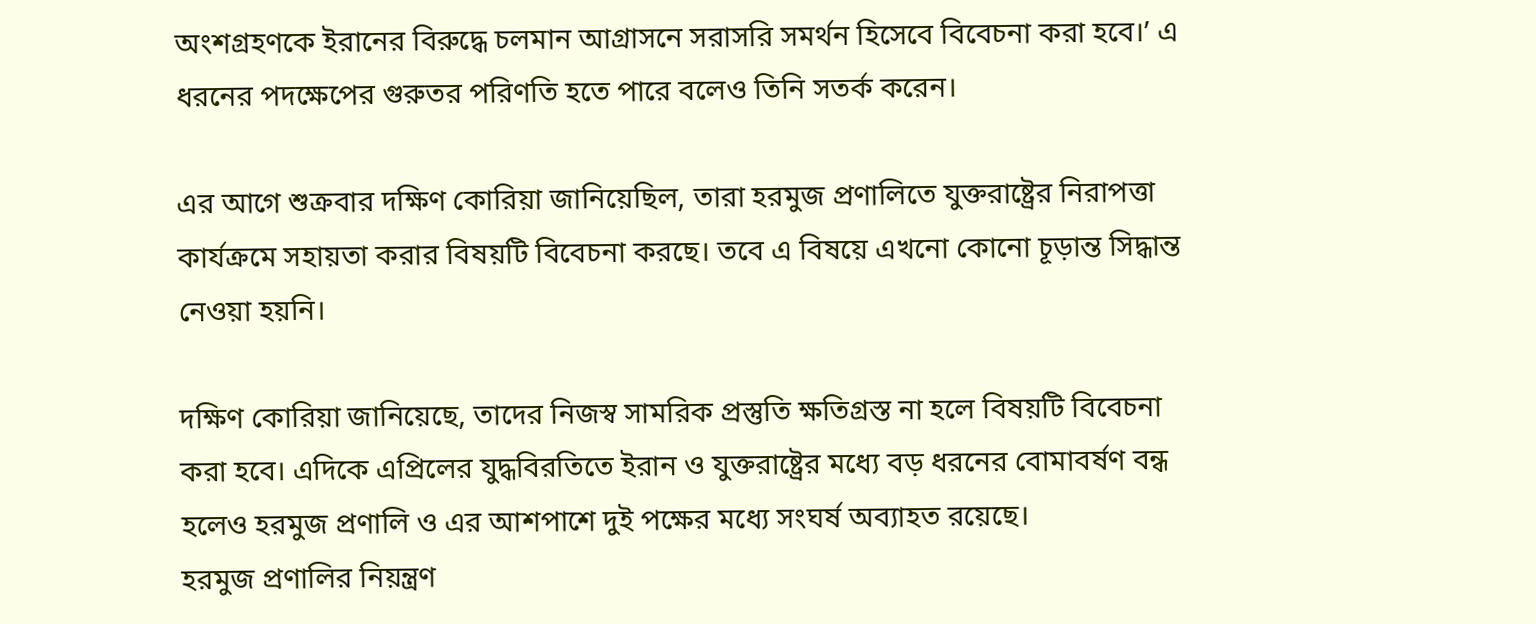অংশগ্রহণকে ইরানের বিরুদ্ধে চলমান আগ্রাসনে সরাসরি সমর্থন হিসেবে বিবেচনা করা হবে।’ এ ধরনের পদক্ষেপের গুরুতর পরিণতি হতে পারে বলেও তিনি সতর্ক করেন।

এর আগে শুক্রবার দক্ষিণ কোরিয়া জানিয়েছিল, তারা হরমুজ প্রণালিতে যুক্তরাষ্ট্রের নিরাপত্তা কার্যক্রমে সহায়তা করার বিষয়টি বিবেচনা করছে। তবে এ বিষয়ে এখনো কোনো চূড়ান্ত সিদ্ধান্ত নেওয়া হয়নি।

দক্ষিণ কোরিয়া জানিয়েছে, তাদের নিজস্ব সামরিক প্রস্তুতি ক্ষতিগ্রস্ত না হলে বিষয়টি বিবেচনা করা হবে। এদিকে এপ্রিলের যুদ্ধবিরতিতে ইরান ও যুক্তরাষ্ট্রের মধ্যে বড় ধরনের বোমাবর্ষণ বন্ধ হলেও হরমুজ প্রণালি ও এর আশপাশে দুই পক্ষের মধ্যে সংঘর্ষ অব্যাহত রয়েছে।
হরমুজ প্রণালির নিয়ন্ত্রণ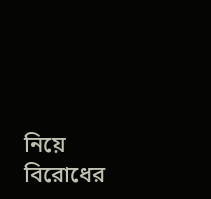নিয়ে বিরোধের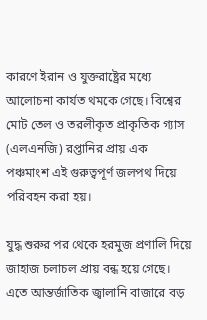কারণে ইরান ও যুক্তরাষ্ট্রের মধ্যে আলোচনা কার্যত থমকে গেছে। বিশ্বের মোট তেল ও তরলীকৃত প্রাকৃতিক গ্যাস (এলএনজি) রপ্তানির প্রায় এক পঞ্চমাংশ এই গুরুত্বপূর্ণ জলপথ দিয়ে পরিবহন করা হয়।

যুদ্ধ শুরুর পর থেকে হরমুজ প্রণালি দিয়ে জাহাজ চলাচল প্রায় বন্ধ হয়ে গেছে। এতে আন্তর্জাতিক জ্বালানি বাজারে বড়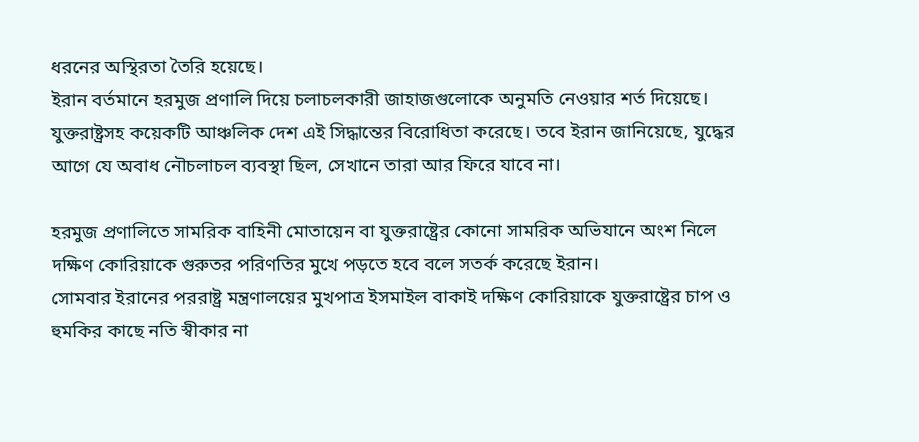ধরনের অস্থিরতা তৈরি হয়েছে।
ইরান বর্তমানে হরমুজ প্রণালি দিয়ে চলাচলকারী জাহাজগুলোকে অনুমতি নেওয়ার শর্ত দিয়েছে। যুক্তরাষ্ট্রসহ কয়েকটি আঞ্চলিক দেশ এই সিদ্ধান্তের বিরোধিতা করেছে। তবে ইরান জানিয়েছে, যুদ্ধের আগে যে অবাধ নৌচলাচল ব্যবস্থা ছিল, সেখানে তারা আর ফিরে যাবে না।

হরমুজ প্রণালিতে সামরিক বাহিনী মোতায়েন বা যুক্তরাষ্ট্রের কোনো সামরিক অভিযানে অংশ নিলে দক্ষিণ কোরিয়াকে গুরুতর পরিণতির মুখে পড়তে হবে বলে সতর্ক করেছে ইরান।
সোমবার ইরানের পররাষ্ট্র মন্ত্রণালয়ের মুখপাত্র ইসমাইল বাকাই দক্ষিণ কোরিয়াকে যুক্তরাষ্ট্রের চাপ ও হুমকির কাছে নতি স্বীকার না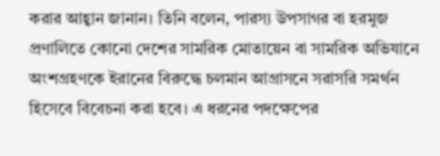করার আহ্বান জানান। তিনি বলেন, পারস্য উপসাগর বা হরমুজ প্রণালিতে কোনো দেশের সামরিক মোতায়েন বা সামরিক অভিযানে অংশগ্রহণকে ইরানের বিরুদ্ধে চলমান আগ্রাসনে সরাসরি সমর্থন হিসেবে বিবেচনা করা হবে। এ ধরনের পদক্ষেপের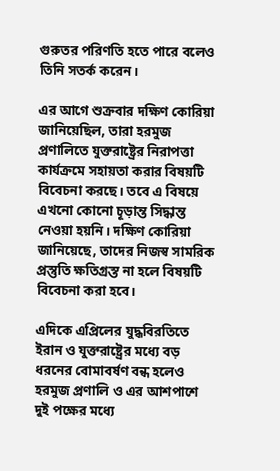গুরুতর পরিণতি হতে পারে বলেও তিনি সতর্ক করেন।

এর আগে শুক্রবার দক্ষিণ কোরিয়া জানিয়েছিল, তারা হরমুজ প্রণালিতে যুক্তরাষ্ট্রের নিরাপত্তা কার্যক্রমে সহায়তা করার বিষয়টি বিবেচনা করছে। তবে এ বিষয়ে এখনো কোনো চূড়ান্ত সিদ্ধান্ত নেওয়া হয়নি। দক্ষিণ কোরিয়া জানিয়েছে, তাদের নিজস্ব সামরিক প্রস্তুতি ক্ষতিগ্রস্ত না হলে বিষয়টি বিবেচনা করা হবে।

এদিকে এপ্রিলের যুদ্ধবিরতিতে ইরান ও যুক্তরাষ্ট্রের মধ্যে বড় ধরনের বোমাবর্ষণ বন্ধ হলেও হরমুজ প্রণালি ও এর আশপাশে দুই পক্ষের মধ্যে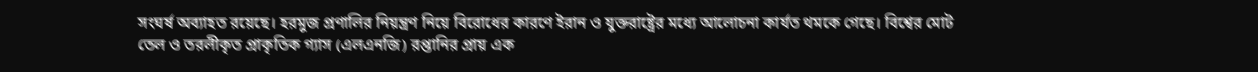সংঘর্ষ অব্যাহত রয়েছে। হরমুজ প্রণালির নিয়ন্ত্রণ নিয়ে বিরোধের কারণে ইরান ও যুক্তরাষ্ট্রের মধ্যে আলোচনা কার্যত থমকে গেছে। বিশ্বের মোট তেল ও তরলীকৃত প্রাকৃতিক গ্যাস (এলএনজি) রপ্তানির প্রায় এক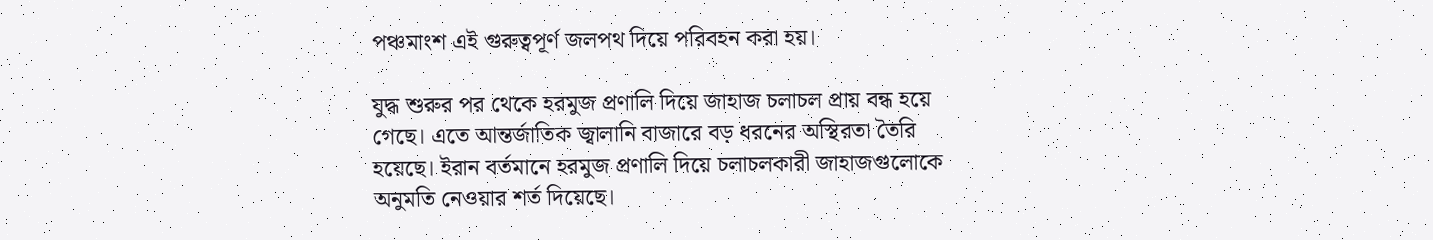পঞ্চমাংশ এই গুরুত্বপূর্ণ জলপথ দিয়ে পরিবহন করা হয়।

যুদ্ধ শুরুর পর থেকে হরমুজ প্রণালি দিয়ে জাহাজ চলাচল প্রায় বন্ধ হয়ে গেছে। এতে আন্তর্জাতিক জ্বালানি বাজারে বড় ধরনের অস্থিরতা তৈরি হয়েছে। ইরান বর্তমানে হরমুজ প্রণালি দিয়ে চলাচলকারী জাহাজগুলোকে অনুমতি নেওয়ার শর্ত দিয়েছে।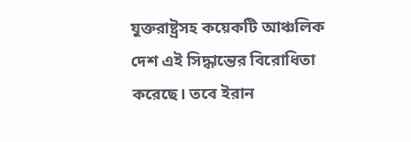যুক্তরাষ্ট্রসহ কয়েকটি আঞ্চলিক দেশ এই সিদ্ধান্তের বিরোধিতা করেছে। তবে ইরান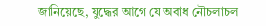জানিয়েছে, যুদ্ধের আগে যে অবাধ নৌচলাচল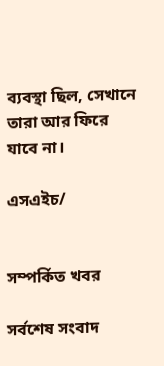ব্যবস্থা ছিল, সেখানে তারা আর ফিরে যাবে না।

এসএইচ/


সম্পর্কিত খবর

সর্বশেষ সংবাদ